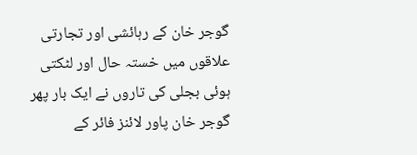گوجر خان کے رہائشی اور تجارتی علاقوں میں خستہ حال اور لٹکتی ہوئی بجلی کی تاروں نے ایک بار پھر گوجر خان پاور لائنز فائر کے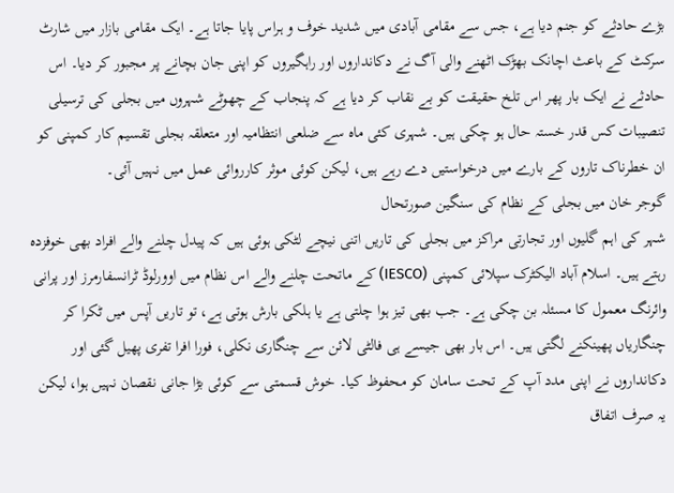بڑے حادثے کو جنم دیا ہے، جس سے مقامی آبادی میں شدید خوف و ہراس پایا جاتا ہے۔ ایک مقامی بازار میں شارٹ سرکٹ کے باعث اچانک بھڑک اٹھنے والی آگ نے دکانداروں اور راہگیروں کو اپنی جان بچانے پر مجبور کر دیا۔ اس حادثے نے ایک بار پھر اس تلخ حقیقت کو بے نقاب کر دیا ہے کہ پنجاب کے چھوٹے شہروں میں بجلی کی ترسیلی تنصیبات کس قدر خستہ حال ہو چکی ہیں۔ شہری کئی ماہ سے ضلعی انتظامیہ اور متعلقہ بجلی تقسیم کار کمپنی کو ان خطرناک تاروں کے بارے میں درخواستیں دے رہے ہیں، لیکن کوئی موثر کارروائی عمل میں نہیں آئی۔
گوجر خان میں بجلی کے نظام کی سنگین صورتحال
شہر کی اہم گلیوں اور تجارتی مراکز میں بجلی کی تاریں اتنی نیچے لٹکی ہوئی ہیں کہ پیدل چلنے والے افراد بھی خوفزدہ رہتے ہیں۔ اسلام آباد الیکٹرک سپلائی کمپنی (IESCO) کے ماتحت چلنے والے اس نظام میں اوورلوڈ ٹرانسفارمرز اور پرانی وائرنگ معمول کا مسئلہ بن چکی ہے۔ جب بھی تیز ہوا چلتی ہے یا ہلکی بارش ہوتی ہے، تو تاریں آپس میں ٹکرا کر چنگاریاں پھینکنے لگتی ہیں۔ اس بار بھی جیسے ہی فالٹی لائن سے چنگاری نکلی، فورا افرا تفری پھیل گئی اور دکانداروں نے اپنی مدد آپ کے تحت سامان کو محفوظ کیا۔ خوش قسمتی سے کوئی بڑا جانی نقصان نہیں ہوا، لیکن یہ صرف اتفاق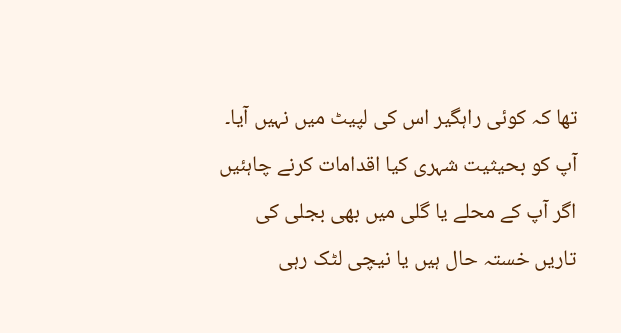تھا کہ کوئی راہگیر اس کی لپیٹ میں نہیں آیا۔
آپ کو بحیثیت شہری کیا اقدامات کرنے چاہئیں
اگر آپ کے محلے یا گلی میں بھی بجلی کی تاریں خستہ حال ہیں یا نیچی لٹک رہی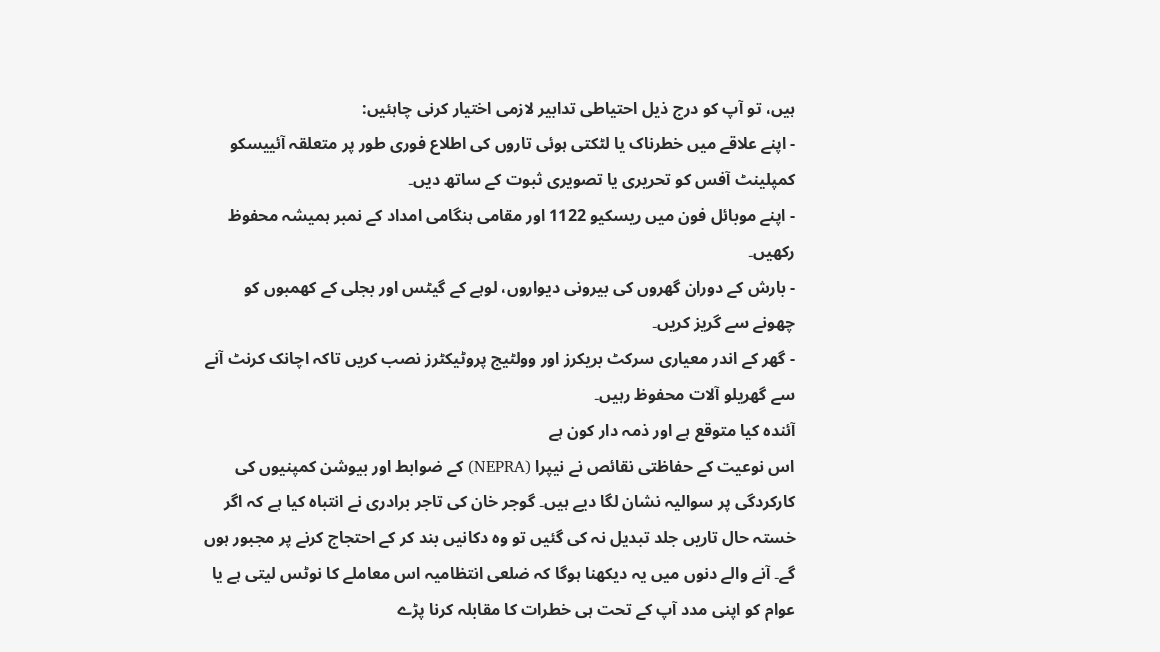ہیں، تو آپ کو درج ذیل احتیاطی تدابیر لازمی اختیار کرنی چاہئیں:
- اپنے علاقے میں خطرناک یا لٹکتی ہوئی تاروں کی اطلاع فوری طور پر متعلقہ آئییسکو کمپلینٹ آفس کو تحریری یا تصویری ثبوت کے ساتھ دیں۔
- اپنے موبائل فون میں ریسکیو 1122 اور مقامی ہنگامی امداد کے نمبر ہمیشہ محفوظ رکھیں۔
- بارش کے دوران گھروں کی بیرونی دیواروں، لوہے کے گیٹس اور بجلی کے کھمبوں کو چھونے سے گریز کریں۔
- گھر کے اندر معیاری سرکٹ بریکرز اور وولٹیج پروٹیکٹرز نصب کریں تاکہ اچانک کرنٹ آنے سے گھریلو آلات محفوظ رہیں۔
آئندہ کیا متوقع ہے اور ذمہ دار کون ہے
اس نوعیت کے حفاظتی نقائص نے نیپرا (NEPRA) کے ضوابط اور بیوشن کمپنیوں کی کارکردگی پر سوالیہ نشان لگا دیے ہیں۔ گوجر خان کی تاجر برادری نے انتباہ کیا ہے کہ اگر خستہ حال تاریں جلد تبدیل نہ کی گئیں تو وہ دکانیں بند کر کے احتجاج کرنے پر مجبور ہوں گے۔ آنے والے دنوں میں یہ دیکھنا ہوگا کہ ضلعی انتظامیہ اس معاملے کا نوٹس لیتی ہے یا عوام کو اپنی مدد آپ کے تحت ہی خطرات کا مقابلہ کرنا پڑے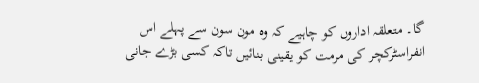گا۔ متعلقہ اداروں کو چاہیے کہ وہ مون سون سے پہلے اس انفراسٹرکچر کی مرمت کو یقینی بنائیں تاکہ کسی بڑے جانی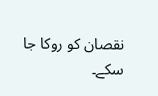نقصان کو روکا جا سکے۔